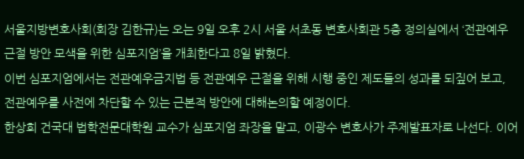서울지방변호사회(회장 김한규)는 오는 9일 오후 2시 서울 서초동 변호사회관 5층 정의실에서 ‘전관예우 근절 방안 모색을 위한 심포지엄’을 개최한다고 8일 밝혔다.
이번 심포지엄에서는 전관예우금지법 등 전관예우 근절을 위해 시행 중인 제도들의 성과를 되짚어 보고, 전관예우를 사전에 차단할 수 있는 근본적 방안에 대해논의할 예정이다.
한상희 건국대 법학전문대학원 교수가 심포지엄 좌장을 맡고, 이광수 변호사가 주제발표자로 나선다. 이어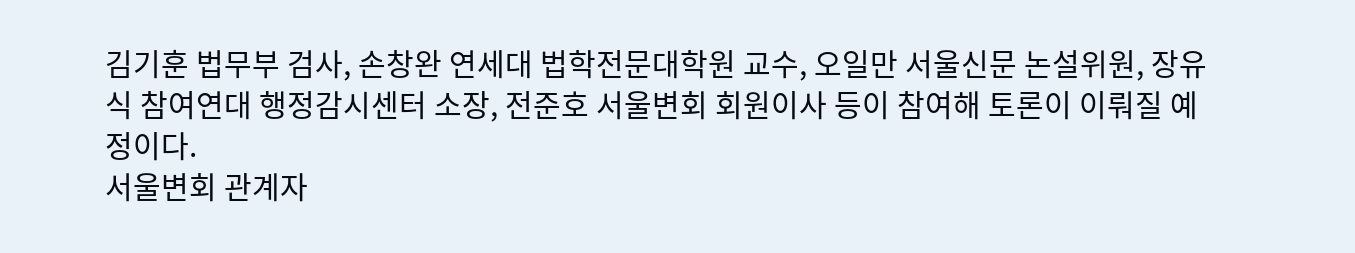김기훈 법무부 검사, 손창완 연세대 법학전문대학원 교수, 오일만 서울신문 논설위원, 장유식 참여연대 행정감시센터 소장, 전준호 서울변회 회원이사 등이 참여해 토론이 이뤄질 예정이다.
서울변회 관계자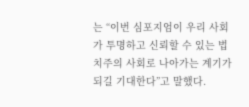는 “이번 심포지엄이 우리 사회가 투명하고 신뢰할 수 있는 법치주의 사회로 나아가는 계기가 되길 기대한다”고 말했다.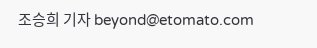조승희 기자 beyond@etomato.com